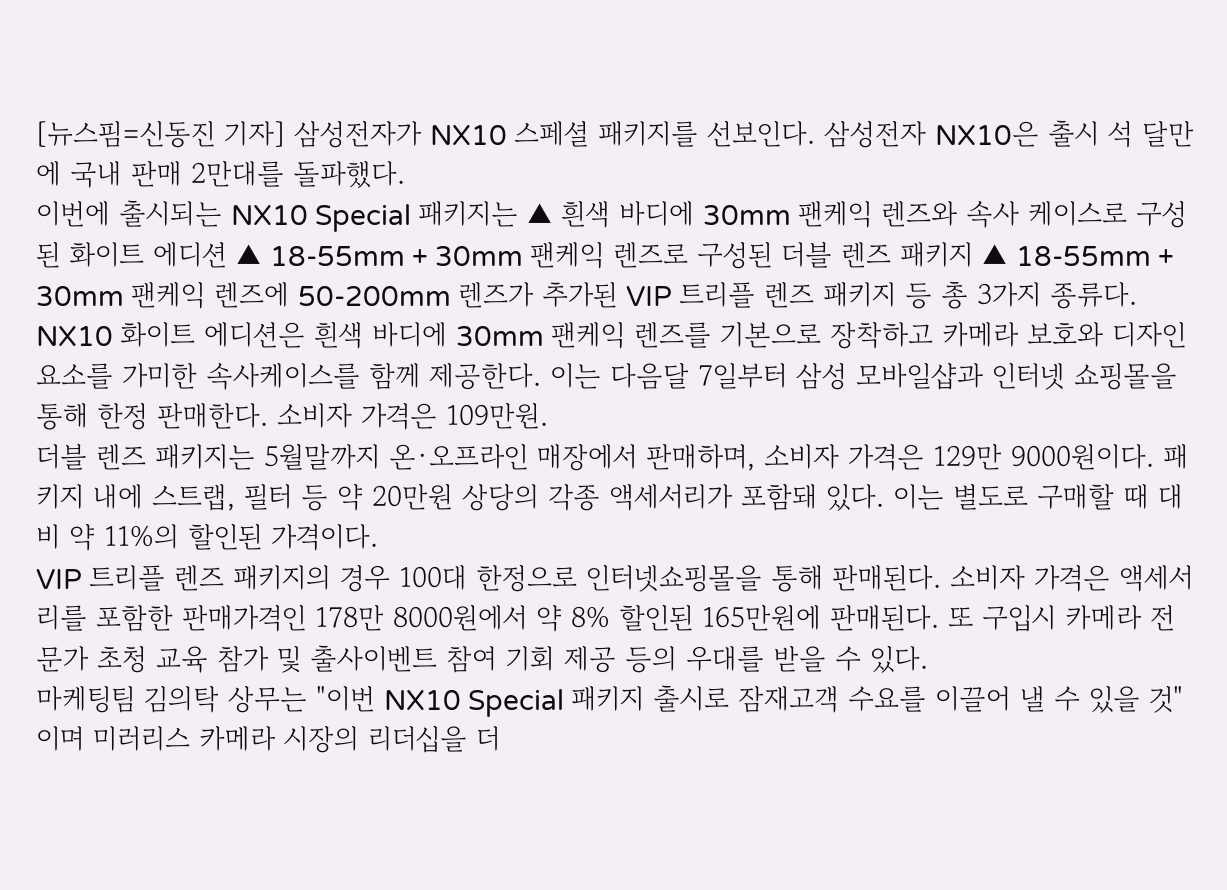[뉴스핌=신동진 기자] 삼성전자가 NX10 스페셜 패키지를 선보인다. 삼성전자 NX10은 출시 석 달만에 국내 판매 2만대를 돌파했다.
이번에 출시되는 NX10 Special 패키지는 ▲ 흰색 바디에 30mm 팬케익 렌즈와 속사 케이스로 구성된 화이트 에디션 ▲ 18-55mm + 30mm 팬케익 렌즈로 구성된 더블 렌즈 패키지 ▲ 18-55mm + 30mm 팬케익 렌즈에 50-200mm 렌즈가 추가된 VIP 트리플 렌즈 패키지 등 총 3가지 종류다.
NX10 화이트 에디션은 흰색 바디에 30mm 팬케익 렌즈를 기본으로 장착하고 카메라 보호와 디자인 요소를 가미한 속사케이스를 함께 제공한다. 이는 다음달 7일부터 삼성 모바일샵과 인터넷 쇼핑몰을 통해 한정 판매한다. 소비자 가격은 109만원.
더블 렌즈 패키지는 5월말까지 온·오프라인 매장에서 판매하며, 소비자 가격은 129만 9000원이다. 패키지 내에 스트랩, 필터 등 약 20만원 상당의 각종 액세서리가 포함돼 있다. 이는 별도로 구매할 때 대비 약 11%의 할인된 가격이다.
VIP 트리플 렌즈 패키지의 경우 100대 한정으로 인터넷쇼핑몰을 통해 판매된다. 소비자 가격은 액세서리를 포함한 판매가격인 178만 8000원에서 약 8% 할인된 165만원에 판매된다. 또 구입시 카메라 전문가 초청 교육 참가 및 출사이벤트 참여 기회 제공 등의 우대를 받을 수 있다.
마케팅팀 김의탁 상무는 "이번 NX10 Special 패키지 출시로 잠재고객 수요를 이끌어 낼 수 있을 것"이며 미러리스 카메라 시장의 리더십을 더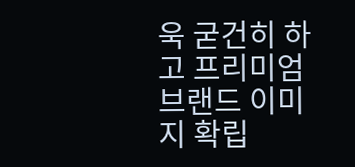욱 굳건히 하고 프리미엄 브랜드 이미지 확립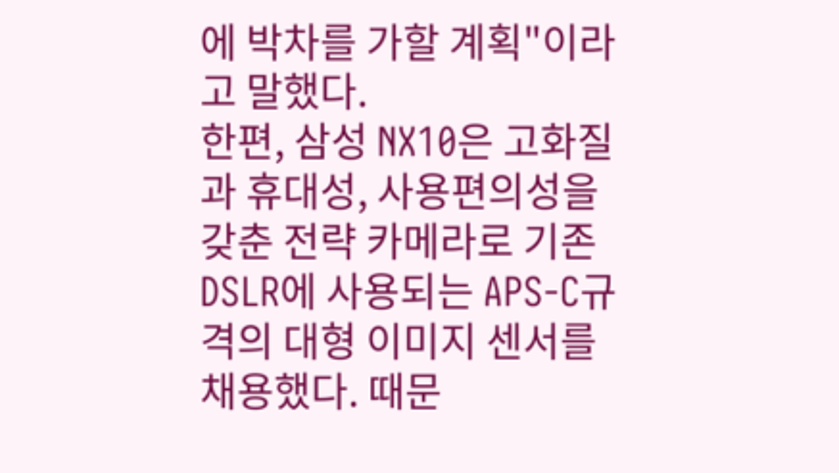에 박차를 가할 계획"이라고 말했다.
한편, 삼성 NX10은 고화질과 휴대성, 사용편의성을 갖춘 전략 카메라로 기존 DSLR에 사용되는 APS-C규격의 대형 이미지 센서를 채용했다. 때문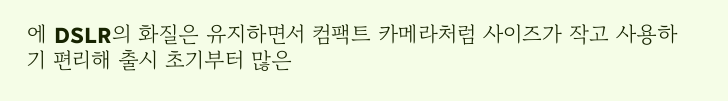에 DSLR의 화질은 유지하면서 컴팩트 카메라처럼 사이즈가 작고 사용하기 편리해 출시 초기부터 많은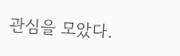관심을 모았다.